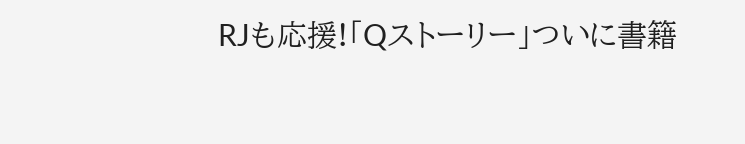RJも応援!「Qストーリー」ついに書籍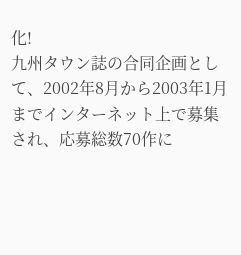化!
九州タウン誌の合同企画として、2002年8月から2003年1月までインターネット上で募集され、応募総数70作に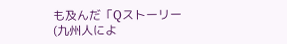も及んだ「Qストーリー(九州人によ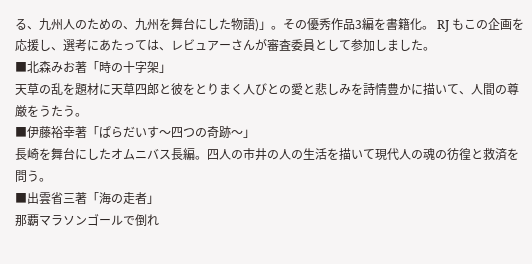る、九州人のための、九州を舞台にした物語)」。その優秀作品3編を書籍化。 RJ もこの企画を応援し、選考にあたっては、レビュアーさんが審査委員として参加しました。
■北森みお著「時の十字架」
天草の乱を題材に天草四郎と彼をとりまく人びとの愛と悲しみを詩情豊かに描いて、人間の尊厳をうたう。
■伊藤裕幸著「ぱらだいす〜四つの奇跡〜」
長崎を舞台にしたオムニバス長編。四人の市井の人の生活を描いて現代人の魂の彷徨と救済を問う。
■出雲省三著「海の走者」
那覇マラソンゴールで倒れ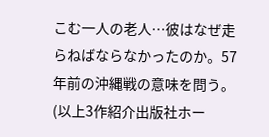こむ一人の老人…彼はなぜ走らねばならなかったのか。57年前の沖縄戦の意味を問う。
(以上3作紹介出版社ホー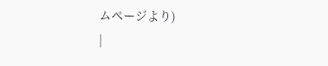ムページより)
|